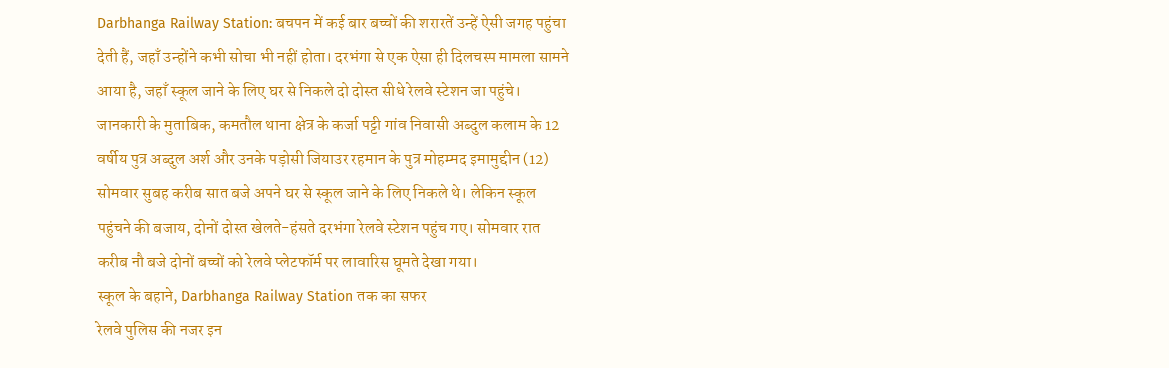Darbhanga Railway Station: बचपन में कई बार बच्चों की शरारतें उन्हें ऐसी जगह पहुंचा देती हैं, जहाँ उन्होंने कभी सोचा भी नहीं होता। दरभंगा से एक ऐसा ही दिलचस्प मामला सामने आया है, जहाँ स्कूल जाने के लिए घर से निकले दो दोस्त सीधे रेलवे स्टेशन जा पहुंचे।
जानकारी के मुताबिक, कमतौल थाना क्षेत्र के कर्जा पट्टी गांव निवासी अब्दुल कलाम के 12 वर्षीय पुत्र अब्दुल अर्श और उनके पड़ोसी जियाउर रहमान के पुत्र मोहम्मद इमामुद्दीन (12) सोमवार सुबह करीब सात बजे अपने घर से स्कूल जाने के लिए निकले थे। लेकिन स्कूल पहुंचने की बजाय, दोनों दोस्त खेलते-हंसते दरभंगा रेलवे स्टेशन पहुंच गए। सोमवार रात करीब नौ बजे दोनों बच्चों को रेलवे प्लेटफॉर्म पर लावारिस घूमते देखा गया।
स्कूल के बहाने, Darbhanga Railway Station तक का सफर
रेलवे पुलिस की नजर इन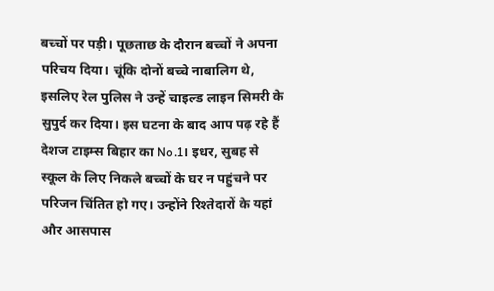बच्चों पर पड़ी। पूछताछ के दौरान बच्चों ने अपना परिचय दिया। चूंकि दोनों बच्चे नाबालिग थे, इसलिए रेल पुलिस ने उन्हें चाइल्ड लाइन सिमरी के सुपुर्द कर दिया। इस घटना के बाद आप पढ़ रहे हैं देशज टाइम्स बिहार का No.1। इधर, सुबह से स्कूल के लिए निकले बच्चों के घर न पहुंचने पर परिजन चिंतित हो गए। उन्होंने रिश्तेदारों के यहां और आसपास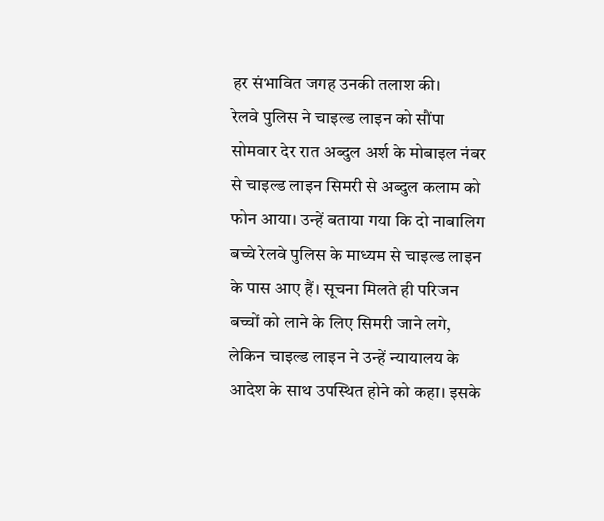हर संभावित जगह उनकी तलाश की।
रेलवे पुलिस ने चाइल्ड लाइन को सौंपा
सोमवार देर रात अब्दुल अर्श के मोबाइल नंबर से चाइल्ड लाइन सिमरी से अब्दुल कलाम को फोन आया। उन्हें बताया गया कि दो नाबालिग बच्चे रेलवे पुलिस के माध्यम से चाइल्ड लाइन के पास आए हैं। सूचना मिलते ही परिजन बच्चों को लाने के लिए सिमरी जाने लगे, लेकिन चाइल्ड लाइन ने उन्हें न्यायालय के आदेश के साथ उपस्थित होने को कहा। इसके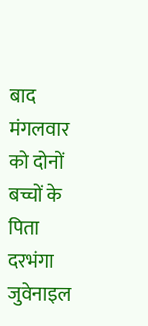बाद मंगलवार को दोनों बच्चों के पिता दरभंगा जुवेनाइल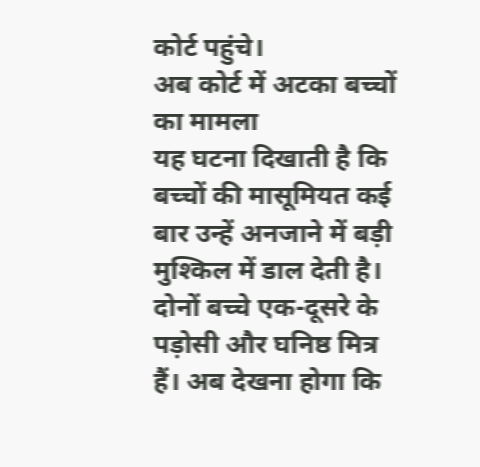कोर्ट पहुंचे।
अब कोर्ट में अटका बच्चों का मामला
यह घटना दिखाती है कि बच्चों की मासूमियत कई बार उन्हें अनजाने में बड़ी मुश्किल में डाल देती है। दोनों बच्चे एक-दूसरे के पड़ोसी और घनिष्ठ मित्र हैं। अब देखना होगा कि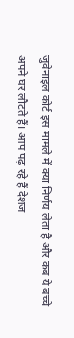जुवेनाइल कोर्ट इस मामले में क्या निर्णय लेता है और कब ये बच्चे अपने घर लौटते हैं। आप पढ़ रहे हैं देशज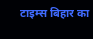टाइम्स बिहार का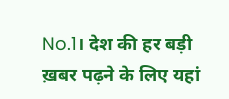No.1। देश की हर बड़ी ख़बर पढ़ने के लिए यहां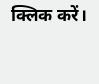क्लिक करें।